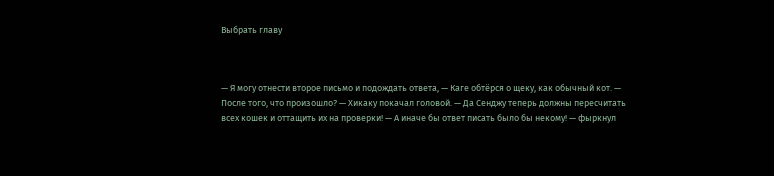Выбрать главу



— Я могу отнести второе письмо и подождать ответа, — Каге обтёрся о щеку, как обычный кот. — После того, что произошло? — Хикаку покачал головой. — Да Сенджу теперь должны пересчитать всех кошек и оттащить их на проверки! — А иначе бы ответ писать было бы некому! — фыркнул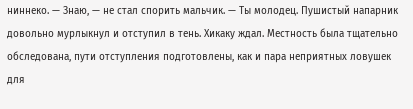ниннеко. — Знаю, — не стал спорить мальчик. — Ты молодец. Пушистый напарник довольно мурлыкнул и отступил в тень. Хикаку ждал. Местность была тщательно обследована, пути отступления подготовлены, как и пара неприятных ловушек для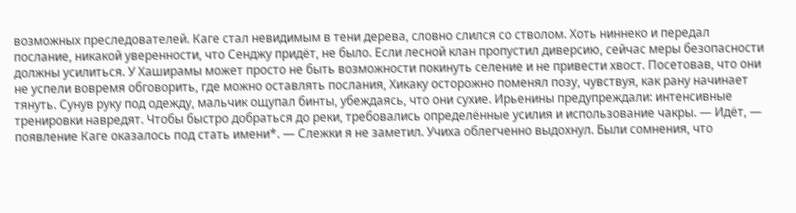возможных преследователей. Каге стал невидимым в тени дерева, словно слился со стволом. Хоть ниннеко и передал послание, никакой уверенности, что Сенджу придёт, не было. Если лесной клан пропустил диверсию, сейчас меры безопасности должны усилиться. У Хаширамы может просто не быть возможности покинуть селение и не привести хвост. Посетовав, что они не успели вовремя обговорить, где можно оставлять послания, Хикаку осторожно поменял позу, чувствуя, как рану начинает тянуть. Сунув руку под одежду, мальчик ощупал бинты, убеждаясь, что они сухие. Ирьенины предупреждали: интенсивные тренировки навредят. Чтобы быстро добраться до реки, требовались определённые усилия и использование чакры. — Идёт, — появление Каге оказалось под стать имени*. — Слежки я не заметил. Учиха облегченно выдохнул. Были сомнения, что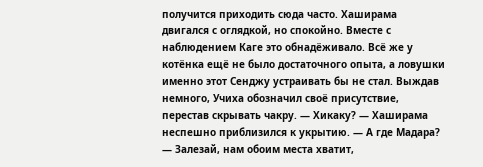получится приходить сюда часто. Хаширама двигался с оглядкой, но спокойно. Вместе с наблюдением Каге это обнадёживало. Всё же у котёнка ещё не было достаточного опыта, а ловушки именно этот Сенджу устраивать бы не стал. Выждав немного, Учиха обозначил своё присутствие, перестав скрывать чакру. — Хикаку? — Хаширама неспешно приблизился к укрытию. — А где Мадара? — Залезай, нам обоим места хватит,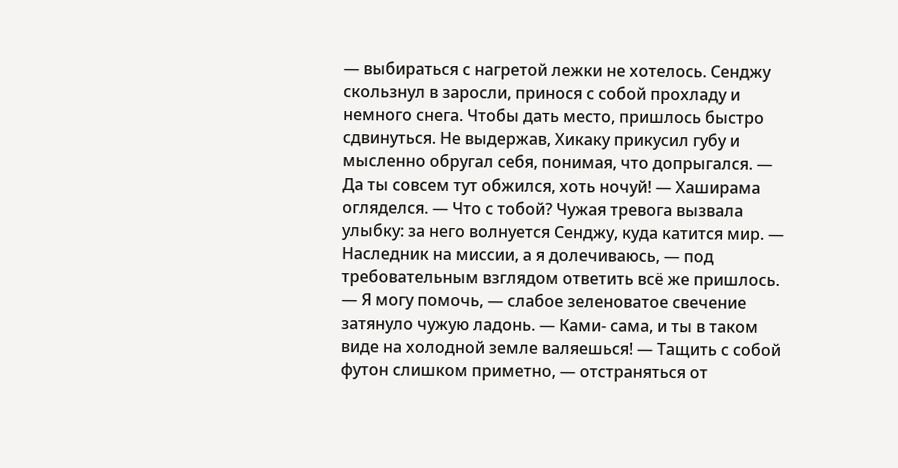— выбираться с нагретой лежки не хотелось. Сенджу скользнул в заросли, принося с собой прохладу и немного снега. Чтобы дать место, пришлось быстро сдвинуться. Не выдержав, Хикаку прикусил губу и мысленно обругал себя, понимая, что допрыгался. — Да ты совсем тут обжился, хоть ночуй! — Хаширама огляделся. — Что с тобой? Чужая тревога вызвала улыбку: за него волнуется Сенджу, куда катится мир. — Наследник на миссии, а я долечиваюсь, — под требовательным взглядом ответить всё же пришлось. — Я могу помочь, — слабое зеленоватое свечение затянуло чужую ладонь. — Ками- сама, и ты в таком виде на холодной земле валяешься! — Тащить с собой футон слишком приметно, — отстраняться от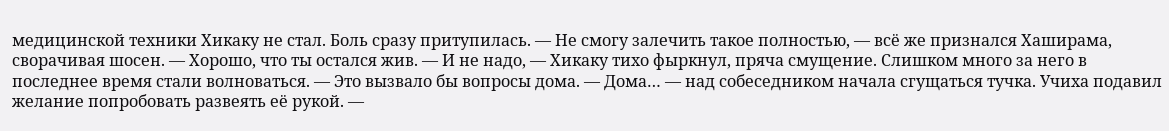медицинской техники Хикаку не стал. Боль сразу притупилась. — Не смогу залечить такое полностью, — всё же признался Хаширама, сворачивая шосен. — Хорошо, что ты остался жив. — И не надо, — Хикаку тихо фыркнул, пряча смущение. Слишком много за него в последнее время стали волноваться. — Это вызвало бы вопросы дома. — Дома… — над собеседником начала сгущаться тучка. Учиха подавил желание попробовать развеять её рукой. —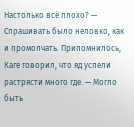Настолько всё плохо? — Спрашивать было неловко, как и промолчать. Припомнилось, Каге говорил, что яд успели растрясти много где. — Могло быть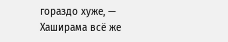гораздо хуже, — Хаширама всё же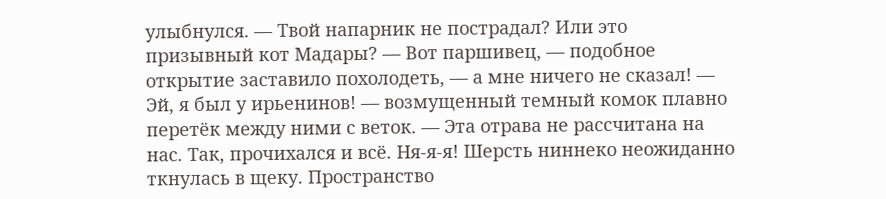улыбнулся. — Твой напарник не пострадал? Или это призывный кот Мадары? — Вот паршивец, — подобное открытие заставило похолодеть, — а мне ничего не сказал! — Эй, я был у ирьенинов! — возмущенный темный комок плавно перетёк между ними с веток. — Эта отрава не рассчитана на нас. Так, прочихался и всё. Ня-я-я! Шерсть ниннеко неожиданно ткнулась в щеку. Пространство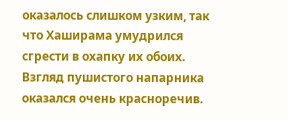оказалось слишком узким, так что Хаширама умудрился сгрести в охапку их обоих. Взгляд пушистого напарника оказался очень красноречив.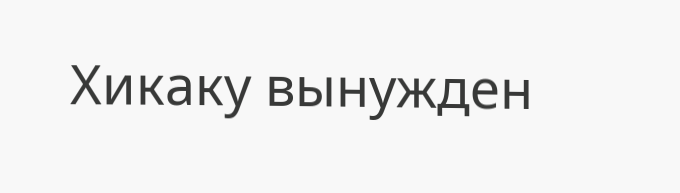Хикаку вынужден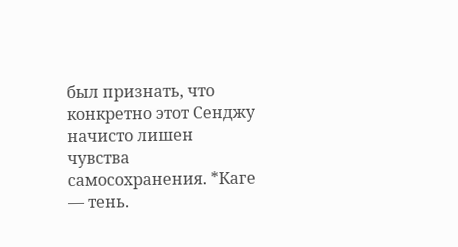был признать, что конкретно этот Сенджу начисто лишен чувства самосохранения. *Каге — тень.